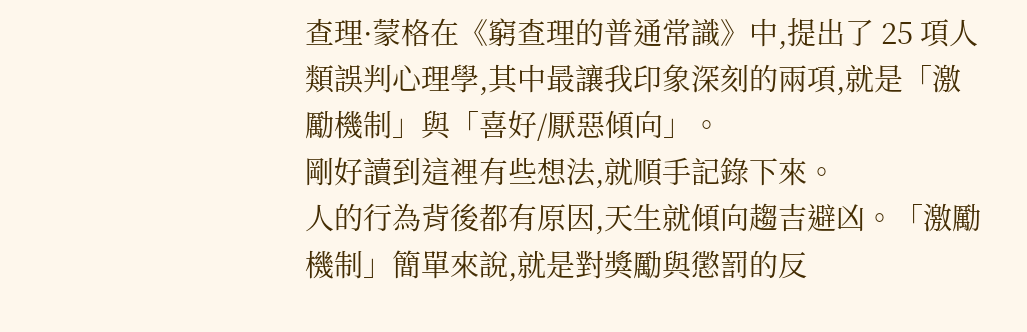查理·蒙格在《窮查理的普通常識》中,提出了 25 項人類誤判心理學,其中最讓我印象深刻的兩項,就是「激勵機制」與「喜好/厭惡傾向」。
剛好讀到這裡有些想法,就順手記錄下來。
人的行為背後都有原因,天生就傾向趨吉避凶。「激勵機制」簡單來說,就是對獎勵與懲罰的反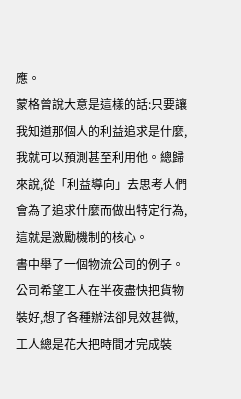應。
蒙格曾說大意是這樣的話:只要讓我知道那個人的利益追求是什麼,我就可以預測甚至利用他。總歸來說,從「利益導向」去思考人們會為了追求什麼而做出特定行為,這就是激勵機制的核心。
書中舉了一個物流公司的例子。公司希望工人在半夜盡快把貨物裝好,想了各種辦法卻見效甚微,工人總是花大把時間才完成裝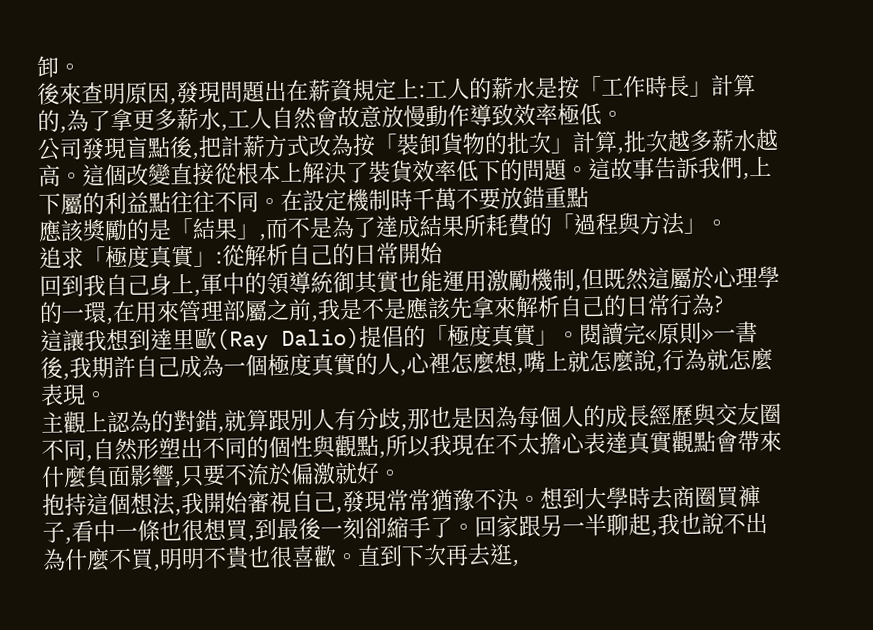卸。
後來查明原因,發現問題出在薪資規定上:工人的薪水是按「工作時長」計算的,為了拿更多薪水,工人自然會故意放慢動作導致效率極低。
公司發現盲點後,把計薪方式改為按「裝卸貨物的批次」計算,批次越多薪水越高。這個改變直接從根本上解決了裝貨效率低下的問題。這故事告訴我們,上下屬的利益點往往不同。在設定機制時千萬不要放錯重點
應該獎勵的是「結果」,而不是為了達成結果所耗費的「過程與方法」。
追求「極度真實」:從解析自己的日常開始
回到我自己身上,軍中的領導統御其實也能運用激勵機制,但既然這屬於心理學的一環,在用來管理部屬之前,我是不是應該先拿來解析自己的日常行為?
這讓我想到達里歐(Ray Dalio)提倡的「極度真實」。閱讀完«原則»一書後,我期許自己成為一個極度真實的人,心裡怎麼想,嘴上就怎麼說,行為就怎麼表現。
主觀上認為的對錯,就算跟別人有分歧,那也是因為每個人的成長經歷與交友圈不同,自然形塑出不同的個性與觀點,所以我現在不太擔心表達真實觀點會帶來什麼負面影響,只要不流於偏激就好。
抱持這個想法,我開始審視自己,發現常常猶豫不決。想到大學時去商圈買褲子,看中一條也很想買,到最後一刻卻縮手了。回家跟另一半聊起,我也說不出為什麼不買,明明不貴也很喜歡。直到下次再去逛,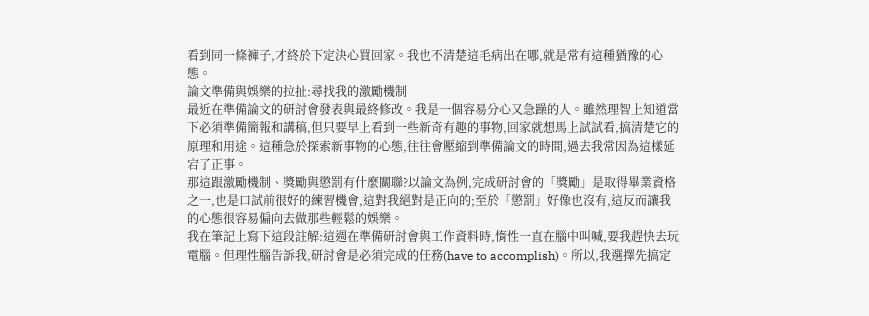看到同一條褲子,才終於下定決心買回家。我也不清楚這毛病出在哪,就是常有這種猶豫的心態。
論文準備與娛樂的拉扯:尋找我的激勵機制
最近在準備論文的研討會發表與最終修改。我是一個容易分心又急躁的人。雖然理智上知道當下必須準備簡報和講稿,但只要早上看到一些新奇有趣的事物,回家就想馬上試試看,搞清楚它的原理和用途。這種急於探索新事物的心態,往往會壓縮到準備論文的時間,過去我常因為這樣延宕了正事。
那這跟激勵機制、獎勵與懲罰有什麼關聯?以論文為例,完成研討會的「獎勵」是取得畢業資格之一,也是口試前很好的練習機會,這對我絕對是正向的;至於「懲罰」好像也沒有,這反而讓我的心態很容易偏向去做那些輕鬆的娛樂。
我在筆記上寫下這段註解:這週在準備研討會與工作資料時,惰性一直在腦中叫喊,要我趕快去玩電腦。但理性腦告訴我,研討會是必須完成的任務(have to accomplish)。所以,我選擇先搞定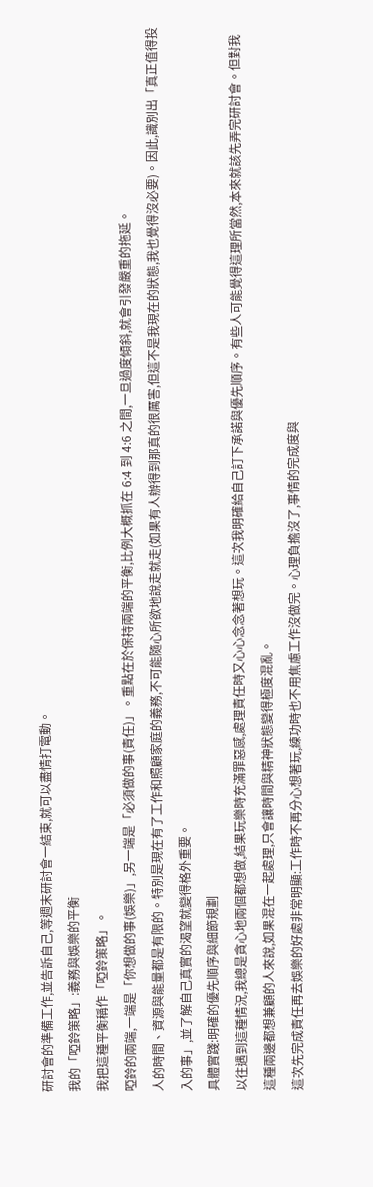研討會的準備工作,並告訴自己,等週末研討會一結束,就可以盡情打電動。
我的「啞鈴策略」:義務與娛樂的平衡
我把這種平衡稱作「啞鈴策略」。
啞鈴的兩端,一端是「你想做的事(娛樂)」,另一端是「必須做的事(責任)」。重點在於保持兩端的平衡,比例大概抓在 6:4 到 4:6 之間,一旦過度傾斜,就會引發嚴重的拖延。
人的時間、資源與能量都是有限的。特別是現在有了工作和照顧家庭的義務,不可能隨心所欲地說走就走(如果有人辦得到那真的很厲害,但這不是我現在的狀態,我也覺得沒必要)。因此,識別出「真正值得投入的事」,並了解自己真實的渴望就變得格外重要。
具體實踐:明確的優先順序與細節規劃
以往遇到這種情況,我總是貪心地兩個都想做,結果玩樂時充滿罪惡感,處理責任時又心心念念著想玩。這次我明確給自己訂下承諾與優先順序。有些人可能覺得這理所當然,本來就該先弄完研討會。但對我這種兩邊都想兼顧的人來說,如果混在一起處理,只會讓時間與精神狀態變得極度混亂。
這次先完成責任再去娛樂的好處非常明顯:工作時不再分心想著玩,練功時也不用焦慮工作沒做完。心理負擔沒了,事情的完成度與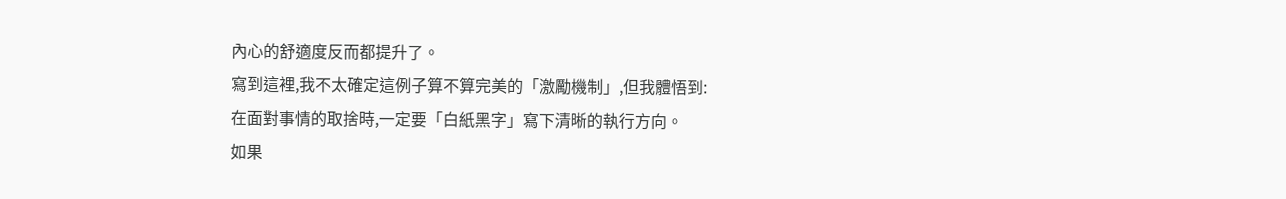內心的舒適度反而都提升了。
寫到這裡,我不太確定這例子算不算完美的「激勵機制」,但我體悟到:
在面對事情的取捨時,一定要「白紙黑字」寫下清晰的執行方向。
如果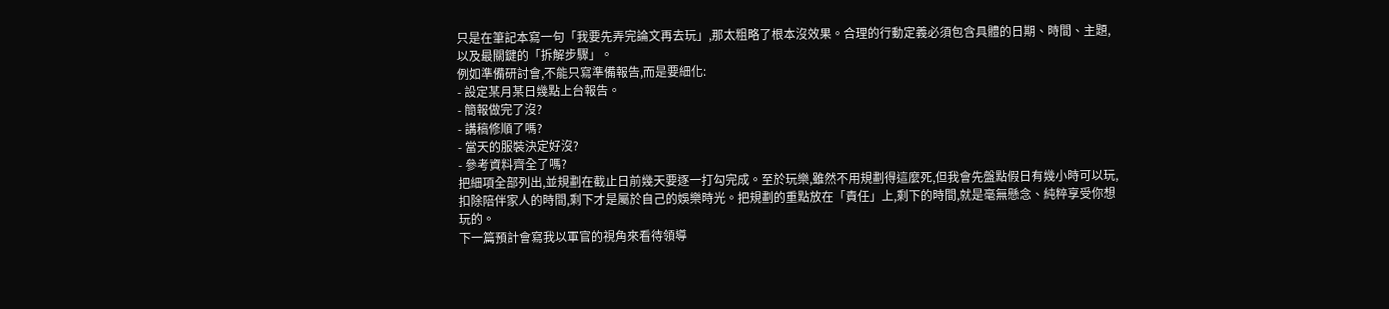只是在筆記本寫一句「我要先弄完論文再去玩」,那太粗略了根本沒效果。合理的行動定義必須包含具體的日期、時間、主題,以及最關鍵的「拆解步驟」。
例如準備研討會,不能只寫準備報告,而是要細化:
- 設定某月某日幾點上台報告。
- 簡報做完了沒?
- 講稿修順了嗎?
- 當天的服裝決定好沒?
- 參考資料齊全了嗎?
把細項全部列出,並規劃在截止日前幾天要逐一打勾完成。至於玩樂,雖然不用規劃得這麼死,但我會先盤點假日有幾小時可以玩,扣除陪伴家人的時間,剩下才是屬於自己的娛樂時光。把規劃的重點放在「責任」上,剩下的時間,就是毫無懸念、純粹享受你想玩的。
下一篇預計會寫我以軍官的視角來看待領導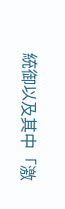統御以及其中「激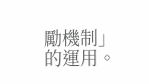勵機制」的運用。